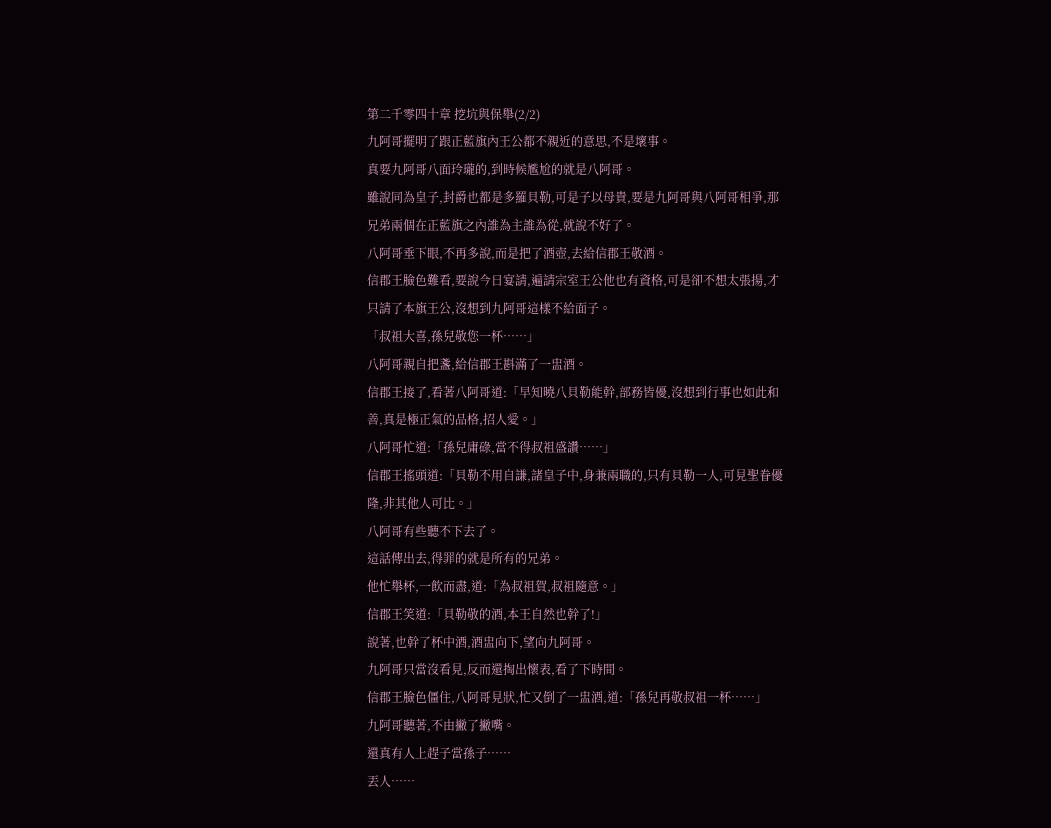第二千零四十章 挖坑與保舉(2/2)
九阿哥擺明了跟正藍旗內王公都不親近的意思,不是壞事。
真要九阿哥八面玲瓏的,到時候尷尬的就是八阿哥。
雖說同為皇子,封爵也都是多羅貝勒,可是子以母貴,要是九阿哥與八阿哥相爭,那兄弟兩個在正藍旗之內誰為主誰為從,就說不好了。
八阿哥垂下眼,不再多說,而是把了酒壺,去給信郡王敬酒。
信郡王臉色難看,要說今日宴請,遍請宗室王公他也有資格,可是卻不想太張揚,才只請了本旗王公,沒想到九阿哥這樣不給面子。
「叔祖大喜,孫兒敬您一杯……」
八阿哥親自把盞,給信郡王斟滿了一盅酒。
信郡王接了,看著八阿哥道:「早知曉八貝勒能幹,部務皆優,沒想到行事也如此和善,真是極正氣的品格,招人愛。」
八阿哥忙道:「孫兒庸碌,當不得叔祖盛讚……」
信郡王搖頭道:「貝勒不用自謙,諸皇子中,身兼兩職的,只有貝勒一人,可見聖眷優隆,非其他人可比。」
八阿哥有些聽不下去了。
這話傳出去,得罪的就是所有的兄弟。
他忙舉杯,一飲而盡,道:「為叔祖賀,叔祖隨意。」
信郡王笑道:「貝勒敬的酒,本王自然也幹了!」
說著,也幹了杯中酒,酒盅向下,望向九阿哥。
九阿哥只當沒看見,反而還掏出懷表,看了下時間。
信郡王臉色僵住,八阿哥見狀,忙又倒了一盅酒,道:「孫兒再敬叔祖一杯……」
九阿哥聽著,不由撇了撇嘴。
還真有人上趕子當孫子……
丟人……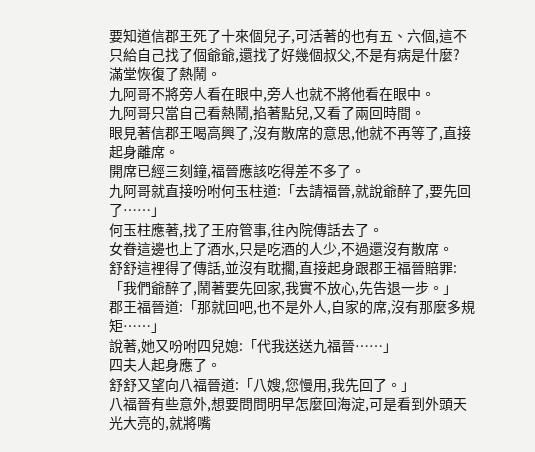要知道信郡王死了十來個兒子,可活著的也有五、六個,這不只給自己找了個爺爺,還找了好幾個叔父,不是有病是什麼?
滿堂恢復了熱鬧。
九阿哥不將旁人看在眼中,旁人也就不將他看在眼中。
九阿哥只當自己看熱鬧,掐著點兒,又看了兩回時間。
眼見著信郡王喝高興了,沒有散席的意思,他就不再等了,直接起身離席。
開席已經三刻鐘,福晉應該吃得差不多了。
九阿哥就直接吩咐何玉柱道:「去請福晉,就說爺醉了,要先回了……」
何玉柱應著,找了王府管事,往內院傳話去了。
女眷這邊也上了酒水,只是吃酒的人少,不過還沒有散席。
舒舒這裡得了傳話,並沒有耽擱,直接起身跟郡王福晉賠罪:「我們爺醉了,鬧著要先回家,我實不放心,先告退一步。」
郡王福晉道:「那就回吧,也不是外人,自家的席,沒有那麼多規矩……」
說著,她又吩咐四兒媳:「代我送送九福晉……」
四夫人起身應了。
舒舒又望向八福晉道:「八嫂,您慢用,我先回了。」
八福晉有些意外,想要問問明早怎麼回海淀,可是看到外頭天光大亮的,就將嘴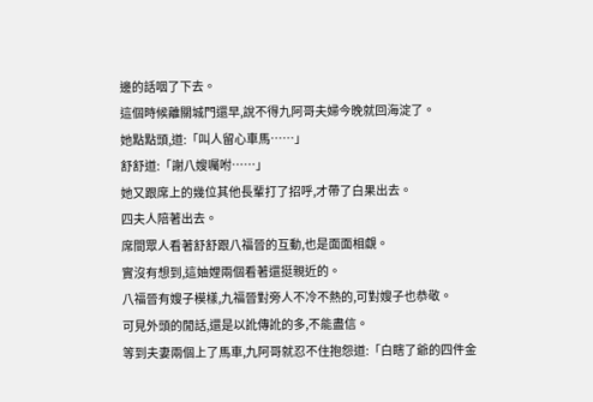邊的話咽了下去。
這個時候離關城門還早,說不得九阿哥夫婦今晚就回海淀了。
她點點頭,道:「叫人留心車馬……」
舒舒道:「謝八嫂囑咐……」
她又跟席上的幾位其他長輩打了招呼,才帶了白果出去。
四夫人陪著出去。
席間眾人看著舒舒跟八福晉的互動,也是面面相覷。
實沒有想到,這妯娌兩個看著還挺親近的。
八福晉有嫂子模樣,九福晉對旁人不冷不熱的,可對嫂子也恭敬。
可見外頭的閒話,還是以訛傳訛的多,不能盡信。
等到夫妻兩個上了馬車,九阿哥就忍不住抱怨道:「白瞎了爺的四件金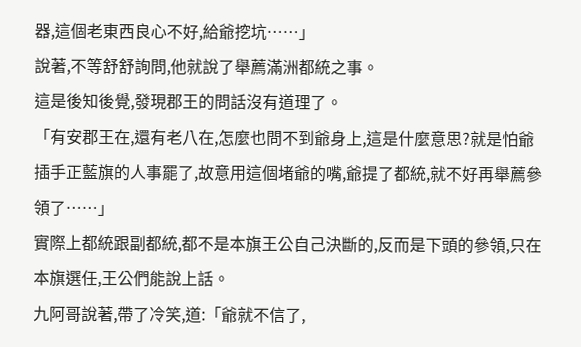器,這個老東西良心不好,給爺挖坑……」
說著,不等舒舒詢問,他就說了舉薦滿洲都統之事。
這是後知後覺,發現郡王的問話沒有道理了。
「有安郡王在,還有老八在,怎麼也問不到爺身上,這是什麼意思?就是怕爺插手正藍旗的人事罷了,故意用這個堵爺的嘴,爺提了都統,就不好再舉薦參領了……」
實際上都統跟副都統,都不是本旗王公自己決斷的,反而是下頭的參領,只在本旗選任,王公們能說上話。
九阿哥說著,帶了冷笑,道:「爺就不信了,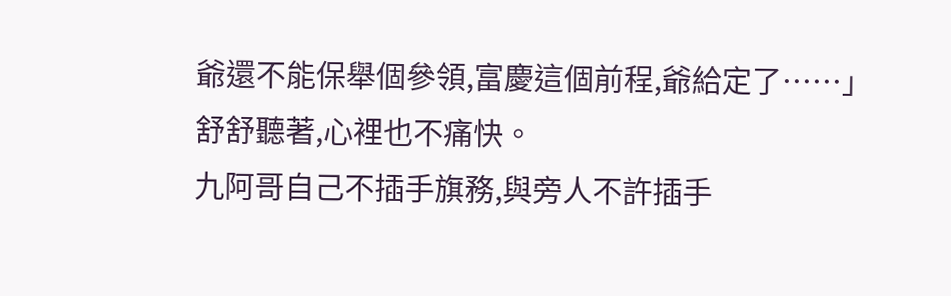爺還不能保舉個參領,富慶這個前程,爺給定了……」
舒舒聽著,心裡也不痛快。
九阿哥自己不插手旗務,與旁人不許插手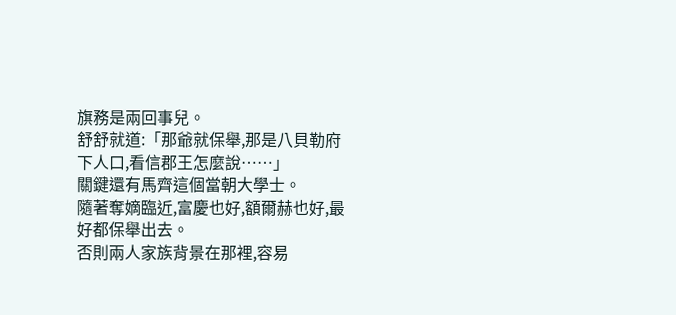旗務是兩回事兒。
舒舒就道:「那爺就保舉,那是八貝勒府下人口,看信郡王怎麼說……」
關鍵還有馬齊這個當朝大學士。
隨著奪嫡臨近,富慶也好,額爾赫也好,最好都保舉出去。
否則兩人家族背景在那裡,容易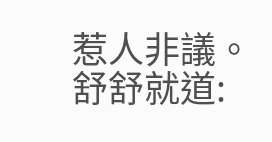惹人非議。
舒舒就道: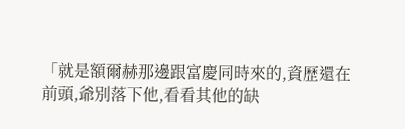「就是額爾赫那邊跟富慶同時來的,資歷還在前頭,爺別落下他,看看其他的缺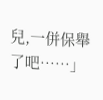兒,一併保舉了吧……」